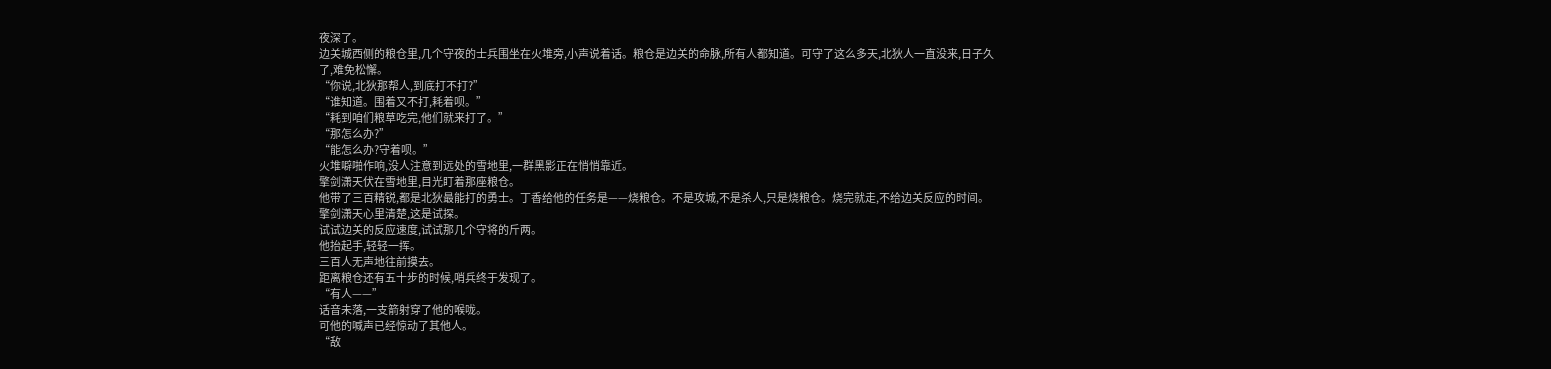夜深了。
边关城西侧的粮仓里,几个守夜的士兵围坐在火堆旁,小声说着话。粮仓是边关的命脉,所有人都知道。可守了这么多天,北狄人一直没来,日子久了,难免松懈。
“你说,北狄那帮人,到底打不打?”
“谁知道。围着又不打,耗着呗。”
“耗到咱们粮草吃完,他们就来打了。”
“那怎么办?”
“能怎么办?守着呗。”
火堆噼啪作响,没人注意到远处的雪地里,一群黑影正在悄悄靠近。
擎剑潇天伏在雪地里,目光盯着那座粮仓。
他带了三百精锐,都是北狄最能打的勇士。丁香给他的任务是——烧粮仓。不是攻城,不是杀人,只是烧粮仓。烧完就走,不给边关反应的时间。
擎剑潇天心里清楚,这是试探。
试试边关的反应速度,试试那几个守将的斤两。
他抬起手,轻轻一挥。
三百人无声地往前摸去。
距离粮仓还有五十步的时候,哨兵终于发现了。
“有人——”
话音未落,一支箭射穿了他的喉咙。
可他的喊声已经惊动了其他人。
“敌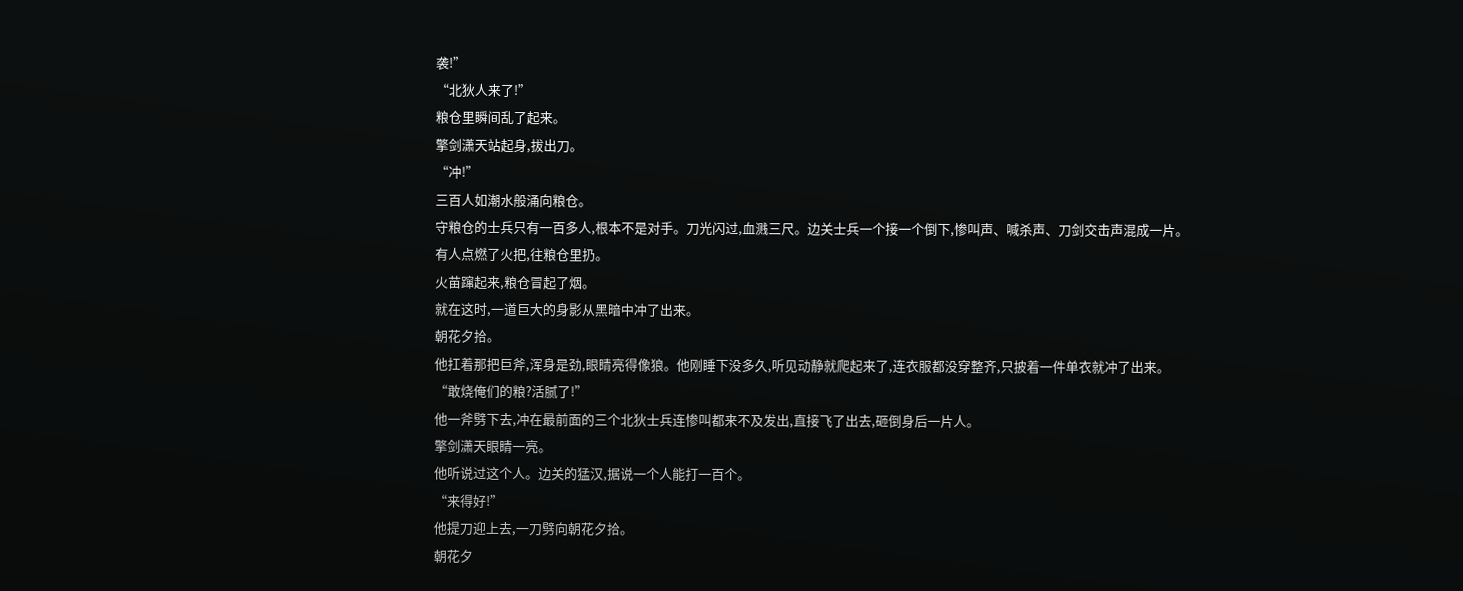袭!”
“北狄人来了!”
粮仓里瞬间乱了起来。
擎剑潇天站起身,拔出刀。
“冲!”
三百人如潮水般涌向粮仓。
守粮仓的士兵只有一百多人,根本不是对手。刀光闪过,血溅三尺。边关士兵一个接一个倒下,惨叫声、喊杀声、刀剑交击声混成一片。
有人点燃了火把,往粮仓里扔。
火苗蹿起来,粮仓冒起了烟。
就在这时,一道巨大的身影从黑暗中冲了出来。
朝花夕拾。
他扛着那把巨斧,浑身是劲,眼睛亮得像狼。他刚睡下没多久,听见动静就爬起来了,连衣服都没穿整齐,只披着一件单衣就冲了出来。
“敢烧俺们的粮?活腻了!”
他一斧劈下去,冲在最前面的三个北狄士兵连惨叫都来不及发出,直接飞了出去,砸倒身后一片人。
擎剑潇天眼睛一亮。
他听说过这个人。边关的猛汉,据说一个人能打一百个。
“来得好!”
他提刀迎上去,一刀劈向朝花夕拾。
朝花夕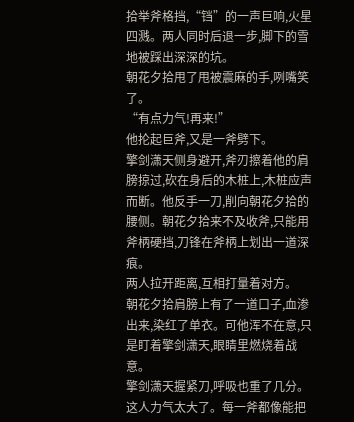拾举斧格挡,“铛”的一声巨响,火星四溅。两人同时后退一步,脚下的雪地被踩出深深的坑。
朝花夕拾甩了甩被震麻的手,咧嘴笑了。
“有点力气!再来!”
他抡起巨斧,又是一斧劈下。
擎剑潇天侧身避开,斧刃擦着他的肩膀掠过,砍在身后的木桩上,木桩应声而断。他反手一刀,削向朝花夕拾的腰侧。朝花夕拾来不及收斧,只能用斧柄硬挡,刀锋在斧柄上划出一道深痕。
两人拉开距离,互相打量着对方。
朝花夕拾肩膀上有了一道口子,血渗出来,染红了单衣。可他浑不在意,只是盯着擎剑潇天,眼睛里燃烧着战意。
擎剑潇天握紧刀,呼吸也重了几分。
这人力气太大了。每一斧都像能把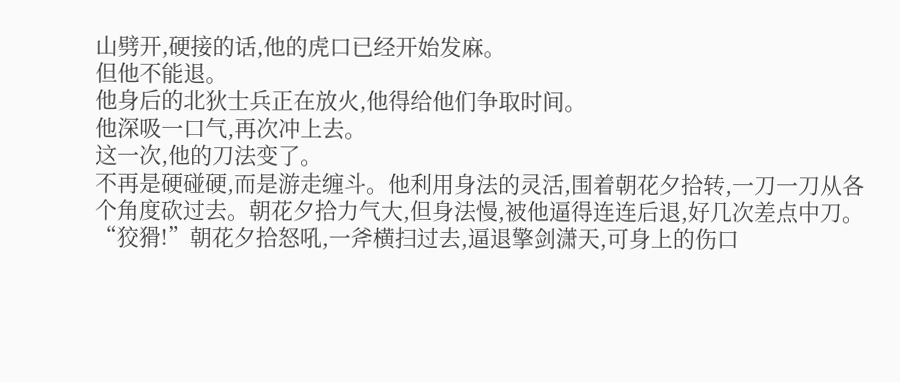山劈开,硬接的话,他的虎口已经开始发麻。
但他不能退。
他身后的北狄士兵正在放火,他得给他们争取时间。
他深吸一口气,再次冲上去。
这一次,他的刀法变了。
不再是硬碰硬,而是游走缠斗。他利用身法的灵活,围着朝花夕拾转,一刀一刀从各个角度砍过去。朝花夕拾力气大,但身法慢,被他逼得连连后退,好几次差点中刀。
“狡猾!”朝花夕拾怒吼,一斧横扫过去,逼退擎剑潇天,可身上的伤口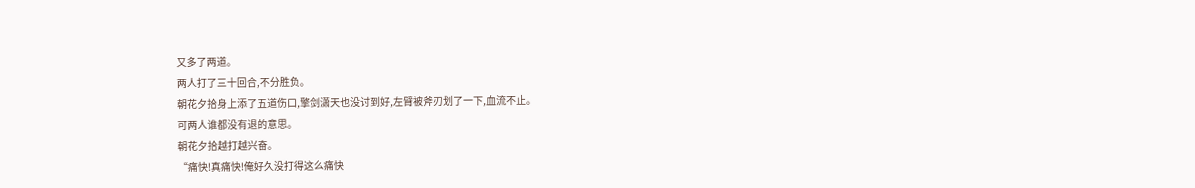又多了两道。
两人打了三十回合,不分胜负。
朝花夕拾身上添了五道伤口,擎剑潇天也没讨到好,左臂被斧刃划了一下,血流不止。
可两人谁都没有退的意思。
朝花夕拾越打越兴奋。
“痛快!真痛快!俺好久没打得这么痛快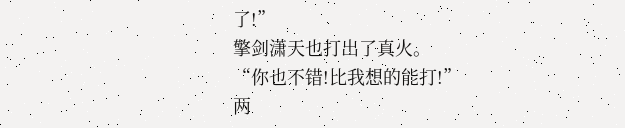了!”
擎剑潇天也打出了真火。
“你也不错!比我想的能打!”
两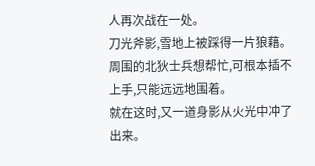人再次战在一处。
刀光斧影,雪地上被踩得一片狼藉。周围的北狄士兵想帮忙,可根本插不上手,只能远远地围着。
就在这时,又一道身影从火光中冲了出来。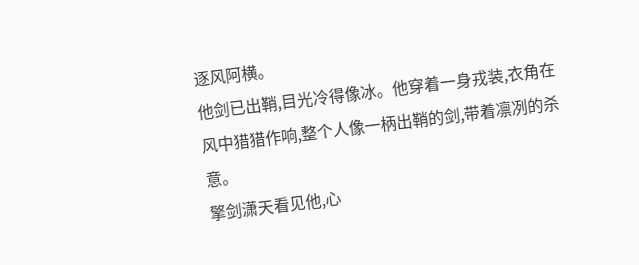逐风阿横。
他剑已出鞘,目光冷得像冰。他穿着一身戎装,衣角在风中猎猎作响,整个人像一柄出鞘的剑,带着凛冽的杀意。
擎剑潇天看见他,心